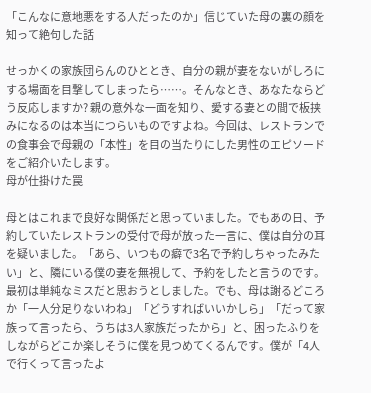「こんなに意地悪をする人だったのか」信じていた母の裏の顔を知って絶句した話

せっかくの家族団らんのひととき、自分の親が妻をないがしろにする場面を目撃してしまったら……。そんなとき、あなたならどう反応しますか? 親の意外な一面を知り、愛する妻との間で板挟みになるのは本当につらいものですよね。今回は、レストランでの食事会で母親の「本性」を目の当たりにした男性のエピソードをご紹介いたします。
母が仕掛けた罠

母とはこれまで良好な関係だと思っていました。でもあの日、予約していたレストランの受付で母が放った一言に、僕は自分の耳を疑いました。「あら、いつもの癖で3名で予約しちゃったみたい」と、隣にいる僕の妻を無視して、予約をしたと言うのです。最初は単純なミスだと思おうとしました。でも、母は謝るどころか「一人分足りないわね」「どうすればいいかしら」「だって家族って言ったら、うちは3人家族だったから」と、困ったふりをしながらどこか楽しそうに僕を見つめてくるんです。僕が「4人で行くって言ったよ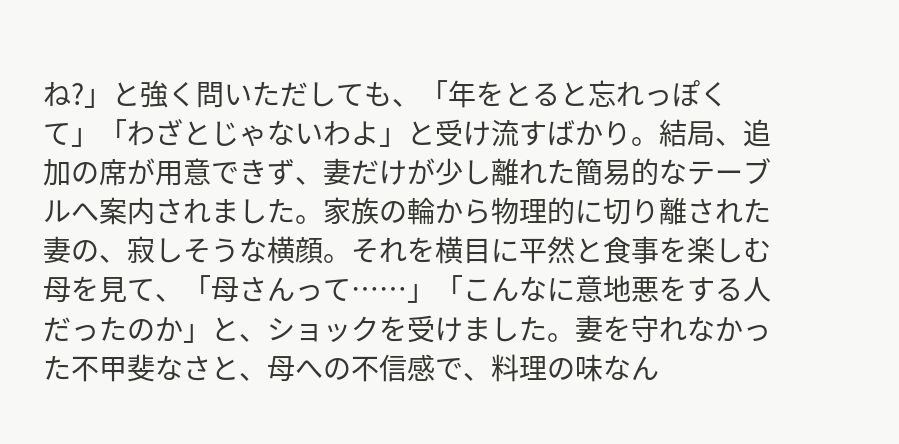ね?」と強く問いただしても、「年をとると忘れっぽくて」「わざとじゃないわよ」と受け流すばかり。結局、追加の席が用意できず、妻だけが少し離れた簡易的なテーブルへ案内されました。家族の輪から物理的に切り離された妻の、寂しそうな横顔。それを横目に平然と食事を楽しむ母を見て、「母さんって……」「こんなに意地悪をする人だったのか」と、ショックを受けました。妻を守れなかった不甲斐なさと、母への不信感で、料理の味なん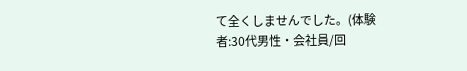て全くしませんでした。(体験者:30代男性・会社員/回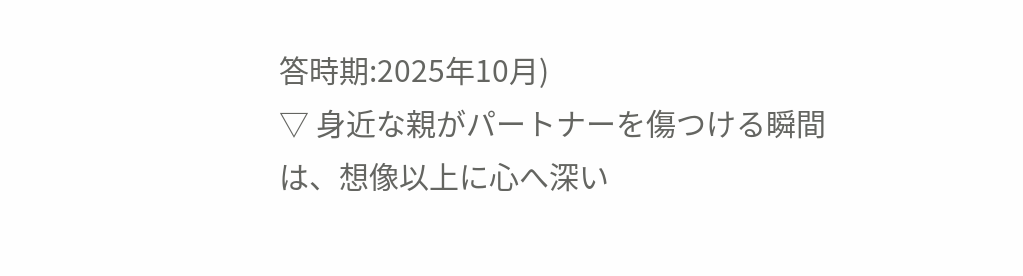答時期:2025年10月)
▽ 身近な親がパートナーを傷つける瞬間は、想像以上に心へ深い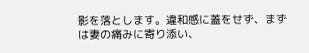影を落とします。違和感に蓋をせず、まずは妻の痛みに寄り添い、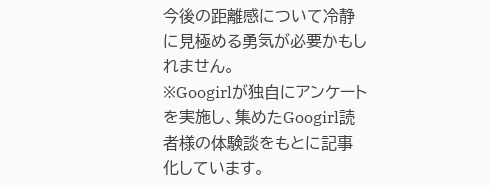今後の距離感について冷静に見極める勇気が必要かもしれません。
※Googirlが独自にアンケートを実施し、集めたGoogirl読者様の体験談をもとに記事化しています。